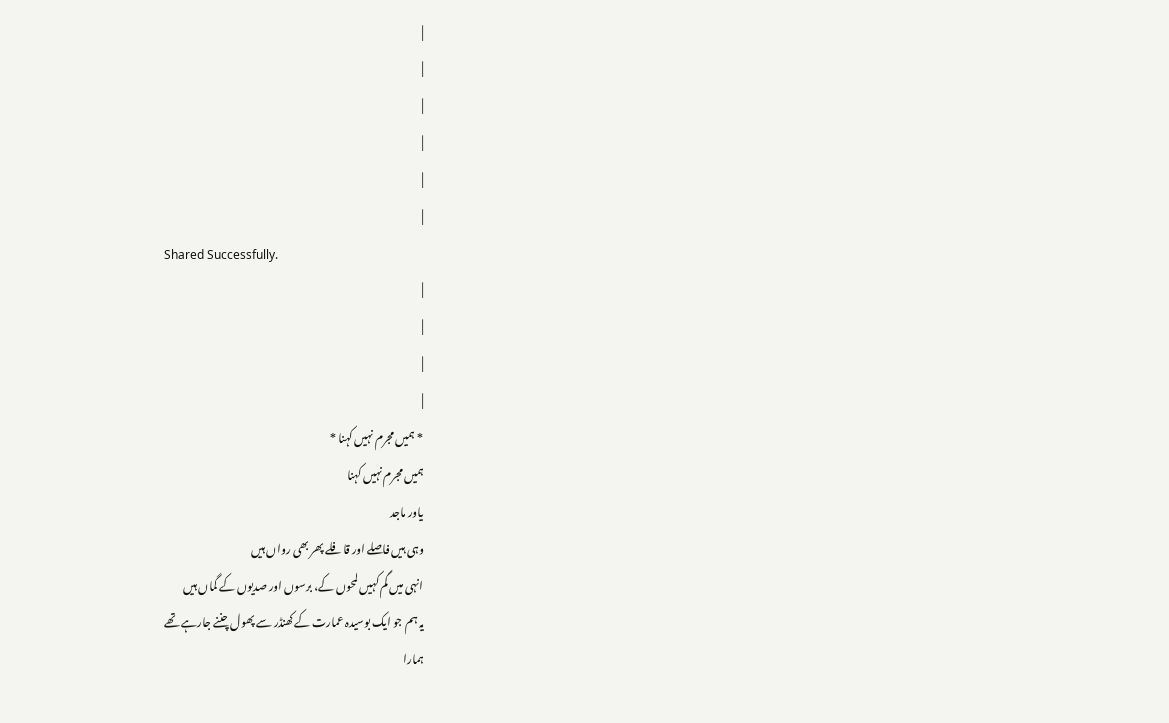|
|
|
|
|
|
Shared Successfully.
|
|
|
|
* ہمیں مجرم نہیں کہنا *
ہمیں مجرم نہیں کہنا
یاور ماجد
وہی ہیں فاصلے اور قافلے پھر بھی رواں ہیں
انہی میں گم کہیں لمحوں کے، برسوں اور صدیوں کے گماں ہیں
یہ ہم جو ایک بوسیدہ عمارت کے کھنڈر سے پھول چننے جارہے تھے
ہمارا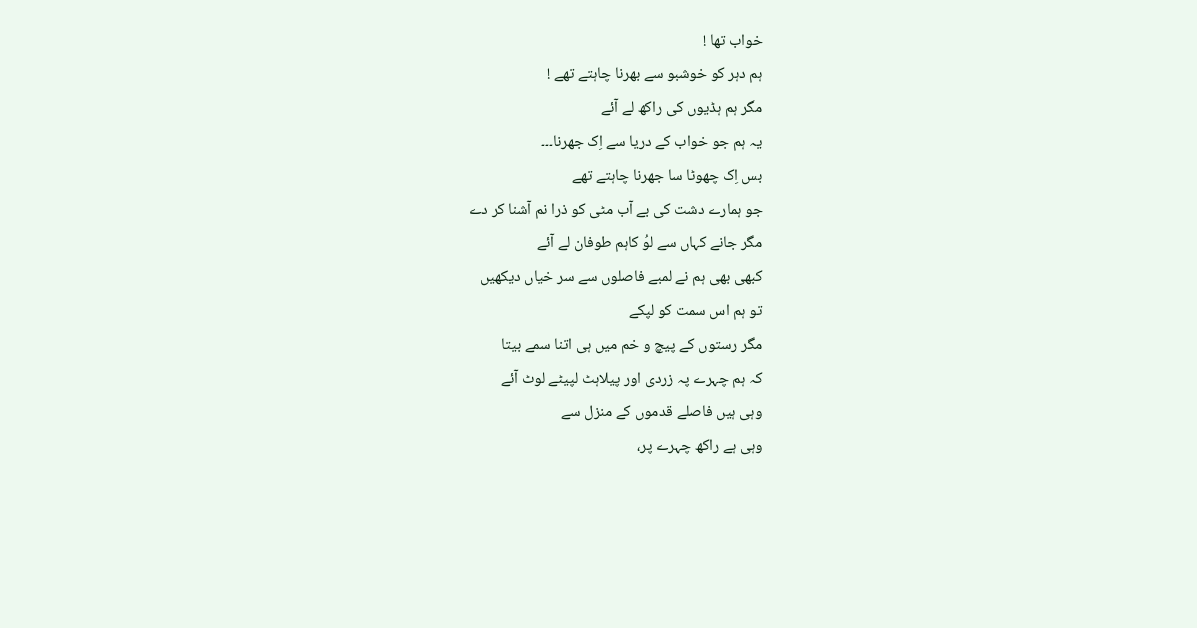خواب تھا !
ہم دہر کو خوشبو سے بھرنا چاہتے تھے !
مگر ہم ہڈیوں کی راکھ لے آئے
یہ ہم جو خواب کے دریا سے اِک جھرنا۔۔۔
بس اِک چھوٹا سا جھرنا چاہتے تھے
جو ہمارے دشت کی بے آب مٹی کو ذرا نم آشنا کر دے
مگر جانے کہاں سے لوُ کاہم طوفان لے آئے
کبھی بھی ہم نے لمبے فاصلوں سے سر خیاں دیکھیں
تو ہم اس سمت کو لپکے
مگر رستوں کے پیچ و خم میں ہی اتنا سمے بیتا
کہ ہم چہرے پہ زردی اور پیلاہٹ لپیٹے لوٹ آئے
وہی ہیں فاصلے قدموں کے منزل سے
وہی ہے راکھ چہرے پر،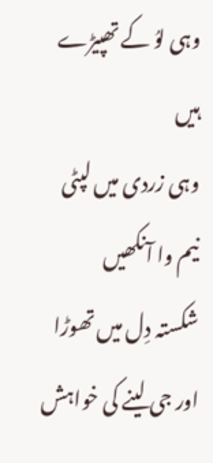وہی لوُ کے تھپیڑے ہیں
وہی زردی میں لپٹی نیم وا آنکھیں
شکستہ دِل میں تھوڑا اور جی لینے کی خواہش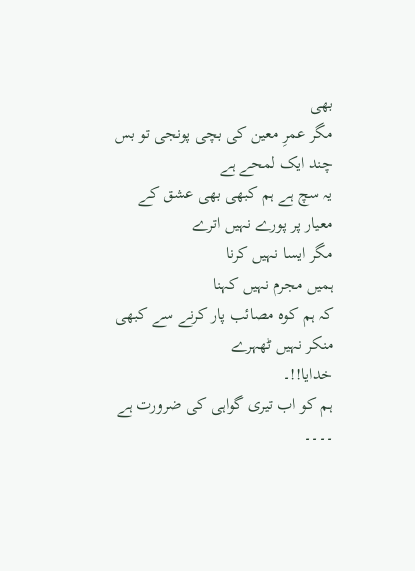بھی
مگر عمرِ معین کی بچی پونجی تو بس چند ایک لمحے ہے
یہ سچ ہے ہم کبھی بھی عشق کے معیار پر پورے نہیں اترے
مگر ایسا نہیں کرنا
ہمیں مجرم نہیں کہنا
کہ ہم کوہ مصائب پار کرنے سے کبھی منکر نہیں ٹھہرے
خدایا!!۔
ہم کو اب تیری گواہی کی ضرورت ہے ۔۔۔۔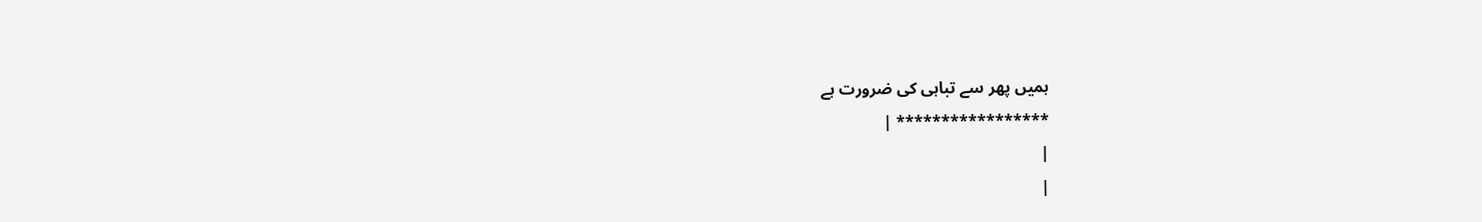ہمیں پھر سے تباہی کی ضرورت ہے
***************** |
|
|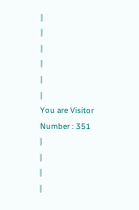|
|
|
|
|
|
You are Visitor Number : 351
|
|
|
|